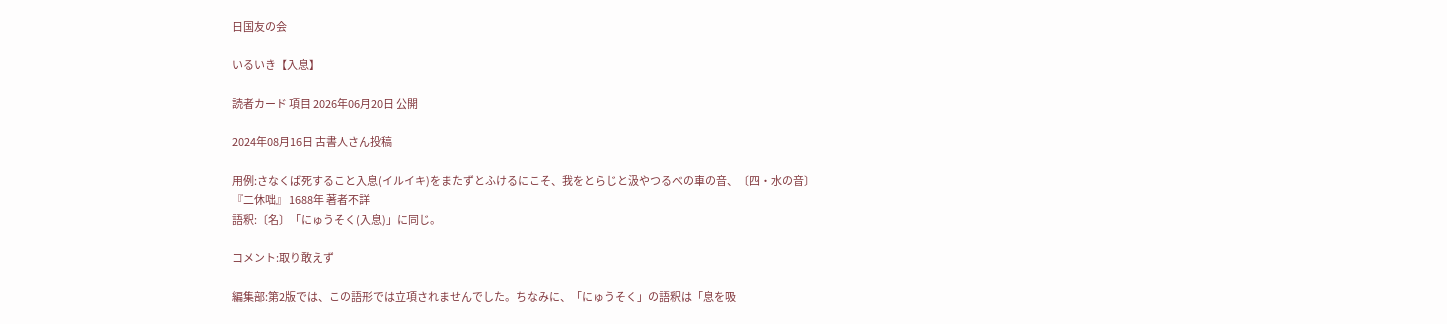日国友の会

いるいき【入息】

読者カード 項目 2026年06月20日 公開

2024年08月16日 古書人さん投稿

用例:さなくば死すること入息(イルイキ)をまたずとふけるにこそ、我をとらじと汲やつるべの車の音、〔四・水の音〕
『二休咄』 1688年 著者不詳
語釈:〔名〕「にゅうそく(入息)」に同じ。

コメント:取り敢えず

編集部:第2版では、この語形では立項されませんでした。ちなみに、「にゅうそく」の語釈は「息を吸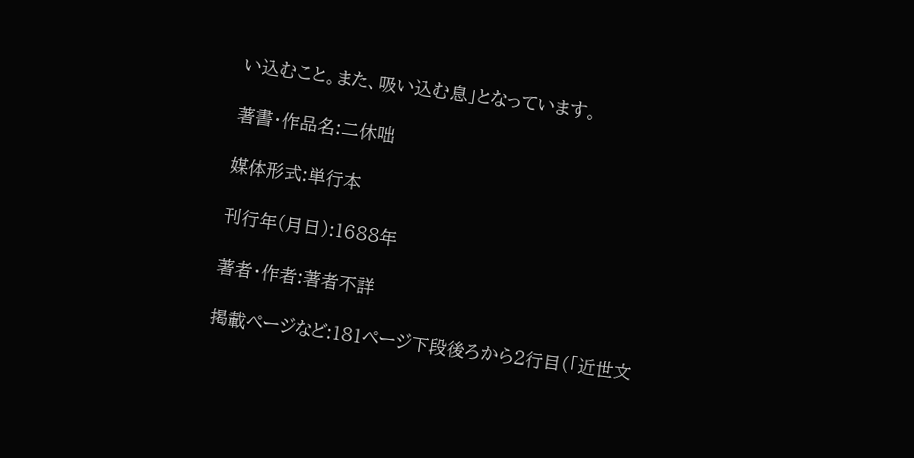い込むこと。また、吸い込む息」となっています。

著書・作品名:二休咄

媒体形式:単行本

刊行年(月日):1688年

著者・作者:著者不詳

掲載ページなど:181ページ下段後ろから2行目(「近世文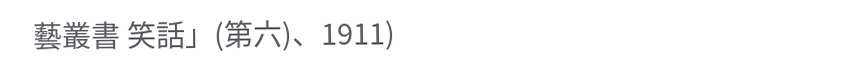藝叢書 笑話」(第六)、1911)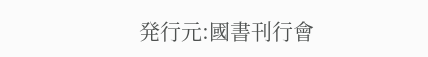発行元:國書刊行會